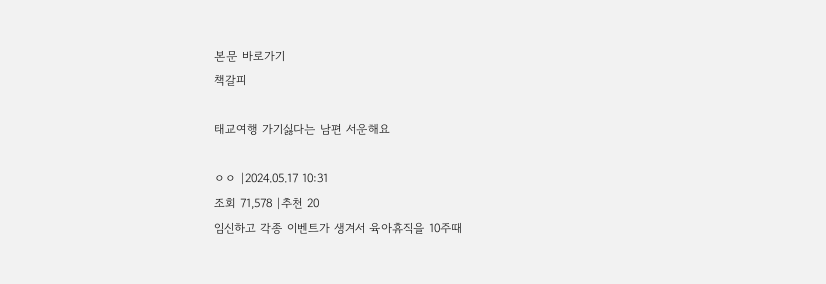본문 바로가기
책갈피

태교여행 가기싫다는 남편 서운해요

ㅇㅇ |2024.05.17 10:31
조회 71,578 |추천 20
임신하고 각종 이벤트가 생겨서 육아휴직을 10주때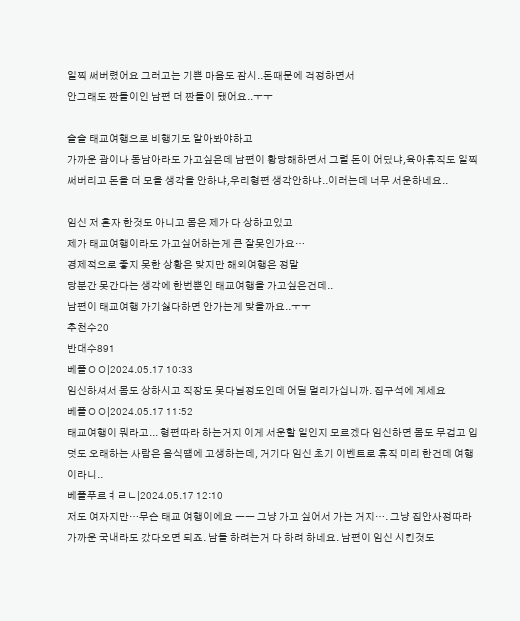일찍 써버렸어요 그러고는 기쁜 마음도 잠시..돈때문에 걱정하면서
안그래도 짠돌이인 남편 더 짠돌이 됐어요..ㅜㅜ

슬슬 태교여행으로 비행기도 알아봐야하고
가까운 괌이나 동남아라도 가고싶은데 남편이 황당해하면서 그럴 돈이 어딨냐,육아휴직도 일찍 써버리고 돈을 더 모을 생각을 안하냐,우리형편 생각안하냐..이러는데 너무 서운하네요..

임신 저 혼자 한것도 아니고 몸은 제가 다 상하고있고
제가 태교여행이라도 가고싶어하는게 큰 잘못인가요…
경제적으로 좋지 못한 상황은 맞지만 해외여행은 정말
당분간 못간다는 생각에 한번뿐인 태교여행을 가고싶은건데..
남편이 태교여행 가기싫다하면 안가는게 맞을까요..ㅜㅜ
추천수20
반대수891
베플ㅇㅇ|2024.05.17 10:33
임신하셔서 몸도 상하시고 직장도 못다닐정도인데 어딜 멀리가십니까. 집구석에 계세요
베플ㅇㅇ|2024.05.17 11:52
태교여행이 뭐라고... 형편따라 하는거지 이게 서운할 일인지 모르겠다 임신하면 몸도 무겁고 입덧도 오래하는 사람은 음식떔에 고생하는데, 거기다 임신 초기 이벤트로 휴직 미리 한건데 여행이라니..
베플푸르ㅕㄹㄴ|2024.05.17 12:10
저도 여자지만…무슨 태교 여행이에요 ㅡㅡ 그냥 가고 싶어서 가는 거지…. 그냥 집안사정따라 가까운 국내라도 갔다오면 되죠. 남들 하려는거 다 하려 하네요. 남편이 임신 시킨것도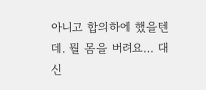아니고 합의하에 했을텐데. 뭘 몸을 버려요… 대신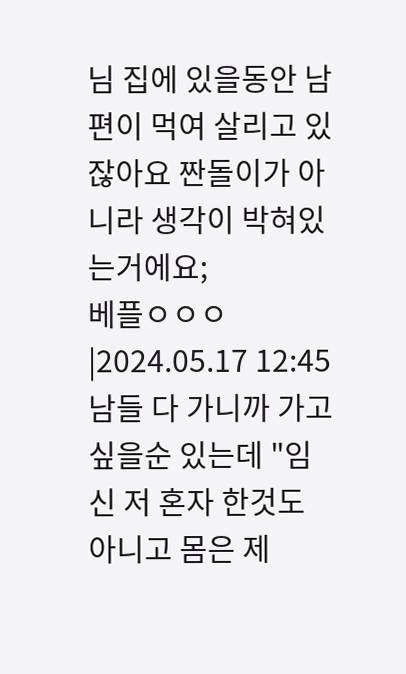님 집에 있을동안 남편이 먹여 살리고 있잖아요 짠돌이가 아니라 생각이 박혀있는거에요;
베플ㅇㅇㅇ|2024.05.17 12:45
남들 다 가니까 가고 싶을순 있는데 "임신 저 혼자 한것도 아니고 몸은 제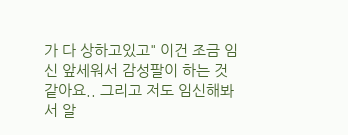가 다 상하고있고" 이건 조금 임신 앞세워서 감성팔이 하는 것 같아요.. 그리고 저도 임신해봐서 알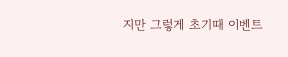지만 그렇게 초기때 이벤트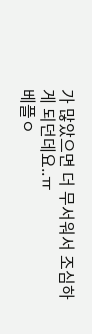가 많았으면 더 무서워서 조심하게 되던데요..ㅠ
베플ㅇ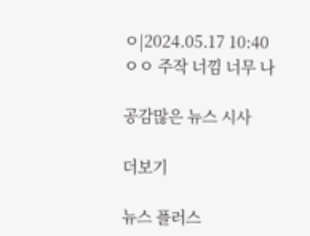ㅇ|2024.05.17 10:40
ㅇㅇ 주작 너낌 너무 나

공감많은 뉴스 시사

더보기

뉴스 플러스